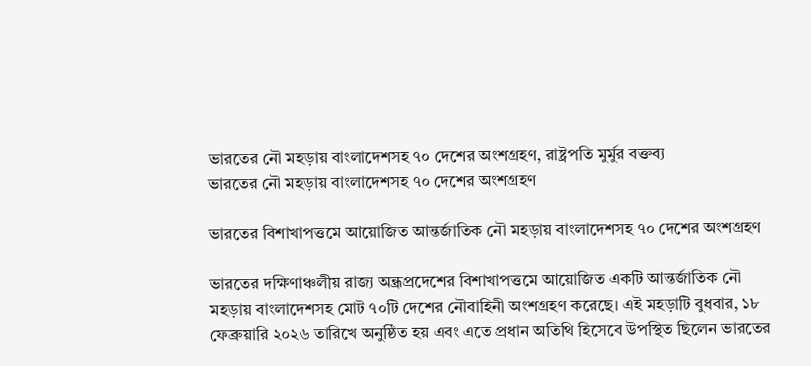ভারতের নৌ মহড়ায় বাংলাদেশসহ ৭০ দেশের অংশগ্রহণ, রাষ্ট্রপতি মুর্মুর বক্তব্য
ভারতের নৌ মহড়ায় বাংলাদেশসহ ৭০ দেশের অংশগ্রহণ

ভারতের বিশাখাপত্তমে আয়োজিত আন্তর্জাতিক নৌ মহড়ায় বাংলাদেশসহ ৭০ দেশের অংশগ্রহণ

ভারতের দক্ষিণাঞ্চলীয় রাজ্য অন্ধ্রপ্রদেশের বিশাখাপত্তমে আয়োজিত একটি আন্তর্জাতিক নৌ মহড়ায় বাংলাদেশসহ মোট ৭০টি দেশের নৌবাহিনী অংশগ্রহণ করেছে। এই মহড়াটি বুধবার, ১৮ ফেব্রুয়ারি ২০২৬ তারিখে অনুষ্ঠিত হয় এবং এতে প্রধান অতিথি হিসেবে উপস্থিত ছিলেন ভারতের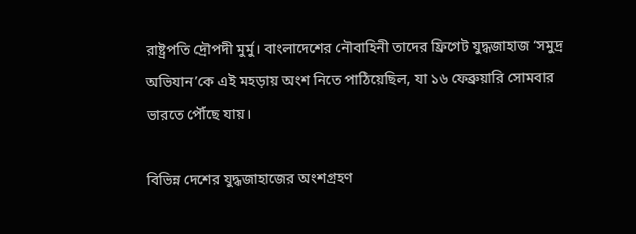রাষ্ট্রপতি দ্রৌপদী মুর্মু। বাংলাদেশের নৌবাহিনী তাদের ফ্রিগেট যুদ্ধজাহাজ ‘সমুদ্র অভিযান’কে এই মহড়ায় অংশ নিতে পাঠিয়েছিল, যা ১৬ ফেব্রুয়ারি সোমবার ভারতে পৌঁছে যায়।

বিভিন্ন দেশের যুদ্ধজাহাজের অংশগ্রহণ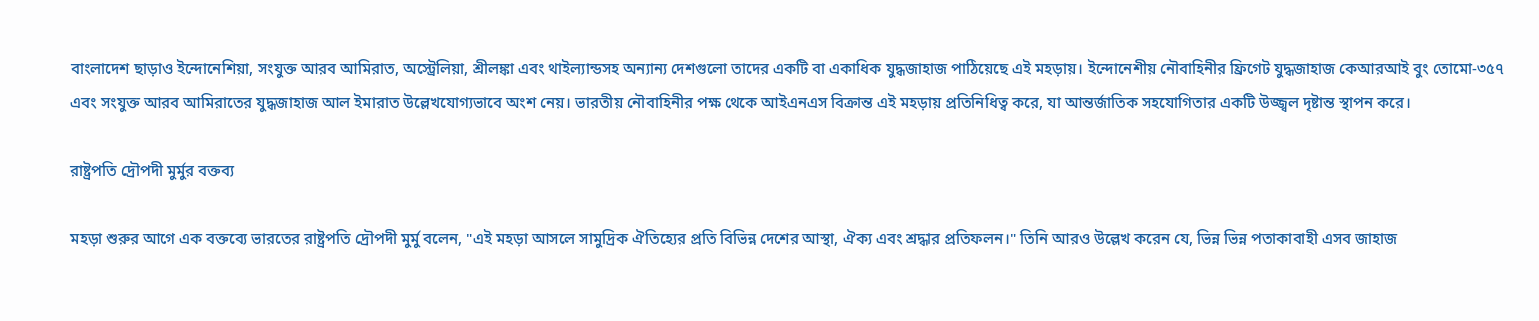বাংলাদেশ ছাড়াও ইন্দোনেশিয়া, সংযুক্ত আরব আমিরাত, অস্ট্রেলিয়া, শ্রীলঙ্কা এবং থাইল্যান্ডসহ অন্যান্য দেশগুলো তাদের একটি বা একাধিক যুদ্ধজাহাজ পাঠিয়েছে এই মহড়ায়। ইন্দোনেশীয় নৌবাহিনীর ফ্রিগেট যুদ্ধজাহাজ কেআরআই বুং তোমো-৩৫৭ এবং সংযুক্ত আরব আমিরাতের যুদ্ধজাহাজ আল ইমারাত উল্লেখযোগ্যভাবে অংশ নেয়। ভারতীয় নৌবাহিনীর পক্ষ থেকে আইএনএস বিক্রান্ত এই মহড়ায় প্রতিনিধিত্ব করে, যা আন্তর্জাতিক সহযোগিতার একটি উজ্জ্বল দৃষ্টান্ত স্থাপন করে।

রাষ্ট্রপতি দ্রৌপদী মুর্মুর বক্তব্য

মহড়া শুরুর আগে এক বক্তব্যে ভারতের রাষ্ট্রপতি দ্রৌপদী মুর্মু বলেন, "এই মহড়া আসলে সামুদ্রিক ঐতিহ্যের প্রতি বিভিন্ন দেশের আস্থা, ঐক্য এবং শ্রদ্ধার প্রতিফলন।" তিনি আরও উল্লেখ করেন যে, ভিন্ন ভিন্ন পতাকাবাহী এসব জাহাজ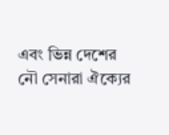এবং ভিন্ন দেশের নৌ সেনারা ঐক্যের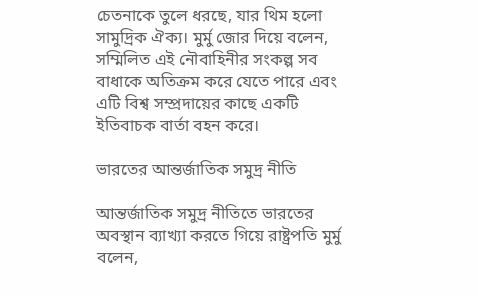চেতনাকে তুলে ধরছে, যার থিম হলো সামুদ্রিক ঐক্য। মুর্মু জোর দিয়ে বলেন, সম্মিলিত এই নৌবাহিনীর সংকল্প সব বাধাকে অতিক্রম করে যেতে পারে এবং এটি বিশ্ব সম্প্রদায়ের কাছে একটি ইতিবাচক বার্তা বহন করে।

ভারতের আন্তর্জাতিক সমুদ্র নীতি

আন্তর্জাতিক সমুদ্র নীতিতে ভারতের অবস্থান ব্যাখ্যা করতে গিয়ে রাষ্ট্রপতি মুর্মু বলেন,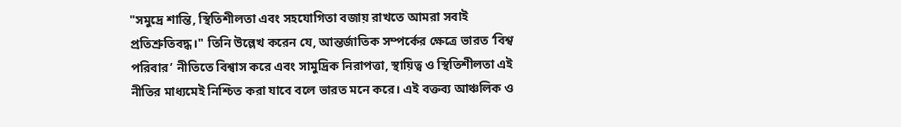"সমুদ্রে শান্তি, স্থিতিশীলতা এবং সহযোগিতা বজায় রাখতে আমরা সবাই প্রতিশ্রুতিবদ্ধ।" তিনি উল্লেখ করেন যে, আন্তর্জাতিক সম্পর্কের ক্ষেত্রে ভারত ‘বিশ্ব পরিবার’ নীতিতে বিশ্বাস করে এবং সামুদ্রিক নিরাপত্তা, স্থায়িত্ব ও স্থিতিশীলতা এই নীতির মাধ্যমেই নিশ্চিত করা যাবে বলে ভারত মনে করে। এই বক্তব্য আঞ্চলিক ও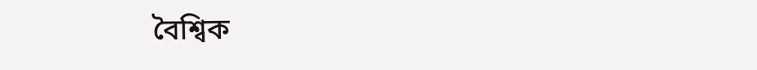বৈশ্বিক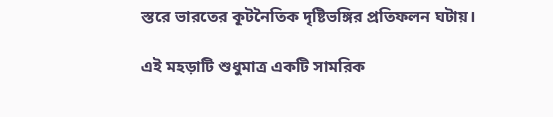স্তরে ভারতের কূটনৈতিক দৃষ্টিভঙ্গির প্রতিফলন ঘটায়।

এই মহড়াটি শুধুমাত্র একটি সামরিক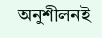অনুশীলনই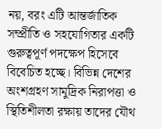নয়, বরং এটি আন্তর্জাতিক সম্প্রীতি ও সহযোগিতার একটি গুরুত্বপূর্ণ পদক্ষেপ হিসেবে বিবেচিত হচ্ছে। বিভিন্ন দেশের অংশগ্রহণ সামুদ্রিক নিরাপত্তা ও স্থিতিশীলতা রক্ষায় তাদের যৌথ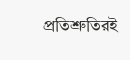প্রতিশ্রুতিরই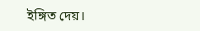ইঙ্গিত দেয়।